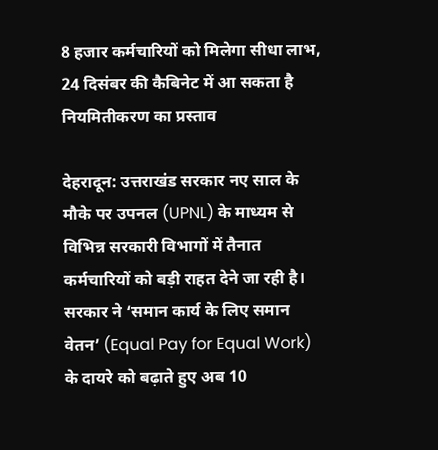8 हजार कर्मचारियों को मिलेगा सीधा लाभ, 24 दिसंबर की कैबिनेट में आ सकता है नियमितीकरण का प्रस्ताव

देहरादून: उत्तराखंड सरकार नए साल के मौके पर उपनल (UPNL) के माध्यम से विभिन्न सरकारी विभागों में तैनात कर्मचारियों को बड़ी राहत देने जा रही है। सरकार ने ‘समान कार्य के लिए समान वेतन’ (Equal Pay for Equal Work) के दायरे को बढ़ाते हुए अब 10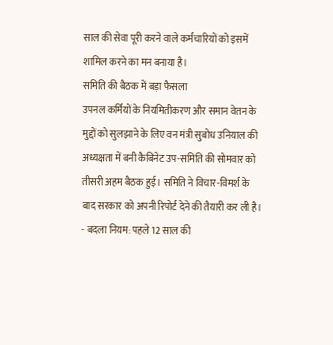साल की सेवा पूरी करने वाले कर्मचारियों को इसमें शामिल करने का मन बनाया है।
समिति की बैठक में बड़ा फैसला
उपनल कर्मियों के नियमितीकरण और समान वेतन के मुद्दों को सुलझाने के लिए वन मंत्री सुबोध उनियाल की अध्यक्षता में बनी कैबिनेट उप-समिति की सोमवार को तीसरी अहम बैठक हुई। समिति ने विचार-विमर्श के बाद सरकार को अपनी रिपोर्ट देने की तैयारी कर ली है।
- बदला नियम: पहले 12 साल की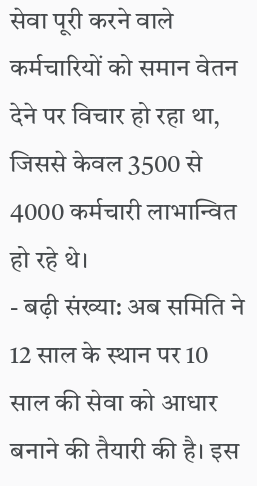सेवा पूरी करने वाले कर्मचारियों को समान वेतन देने पर विचार हो रहा था, जिससे केवल 3500 से 4000 कर्मचारी लाभान्वित हो रहे थे।
- बढ़ी संख्या: अब समिति ने 12 साल के स्थान पर 10 साल की सेवा को आधार बनाने की तैयारी की है। इस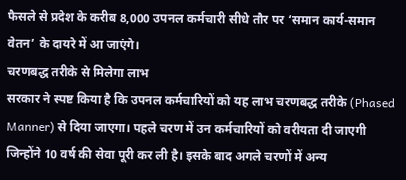फैसले से प्रदेश के करीब 8,000 उपनल कर्मचारी सीधे तौर पर ‘समान कार्य-समान वेतन’ के दायरे में आ जाएंगे।
चरणबद्ध तरीके से मिलेगा लाभ
सरकार ने स्पष्ट किया है कि उपनल कर्मचारियों को यह लाभ चरणबद्ध तरीके (Phased Manner) से दिया जाएगा। पहले चरण में उन कर्मचारियों को वरीयता दी जाएगी जिन्होंने 10 वर्ष की सेवा पूरी कर ली है। इसके बाद अगले चरणों में अन्य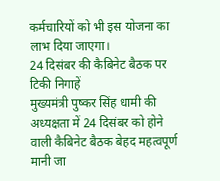कर्मचारियों को भी इस योजना का लाभ दिया जाएगा।
24 दिसंबर की कैबिनेट बैठक पर टिकी निगाहें
मुख्यमंत्री पुष्कर सिंह धामी की अध्यक्षता में 24 दिसंबर को होने वाली कैबिनेट बैठक बेहद महत्वपूर्ण मानी जा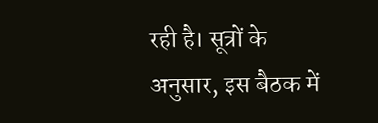रही है। सूत्रों के अनुसार, इस बैठक में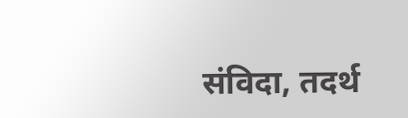संविदा, तदर्थ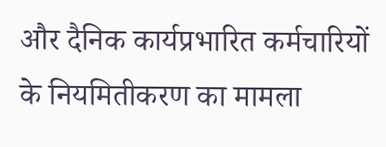और दैनिक कार्यप्रभारित कर्मचारियों के नियमितीकरण का मामला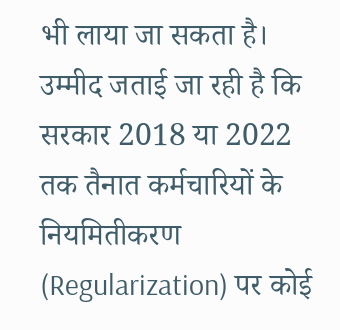भी लाया जा सकता है। उम्मीद जताई जा रही है कि सरकार 2018 या 2022 तक तैनात कर्मचारियों के नियमितीकरण (Regularization) पर कोई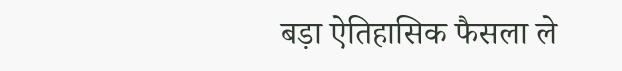बड़ा ऐतिहासिक फैसला ले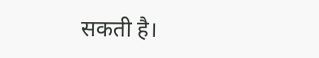सकती है।